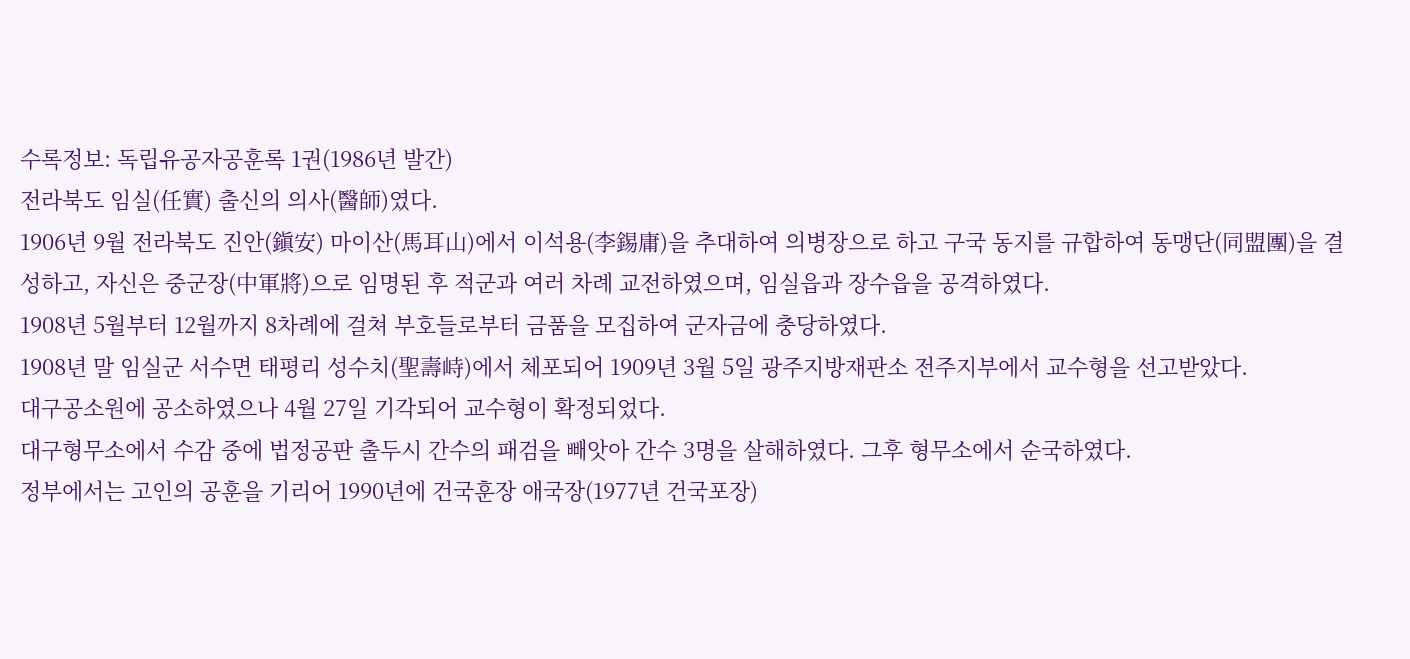수록정보: 독립유공자공훈록 1권(1986년 발간)
전라북도 임실(任實) 출신의 의사(醫師)였다.
1906년 9월 전라북도 진안(鎭安) 마이산(馬耳山)에서 이석용(李錫庸)을 추대하여 의병장으로 하고 구국 동지를 규합하여 동맹단(同盟團)을 결성하고, 자신은 중군장(中軍將)으로 임명된 후 적군과 여러 차례 교전하였으며, 임실읍과 장수읍을 공격하였다.
1908년 5월부터 12월까지 8차례에 걸쳐 부호들로부터 금품을 모집하여 군자금에 충당하였다.
1908년 말 임실군 서수면 태평리 성수치(聖壽峙)에서 체포되어 1909년 3월 5일 광주지방재판소 전주지부에서 교수형을 선고받았다.
대구공소원에 공소하였으나 4월 27일 기각되어 교수형이 확정되었다.
대구형무소에서 수감 중에 법정공판 출두시 간수의 패검을 빼앗아 간수 3명을 살해하였다. 그후 형무소에서 순국하였다.
정부에서는 고인의 공훈을 기리어 1990년에 건국훈장 애국장(1977년 건국포장)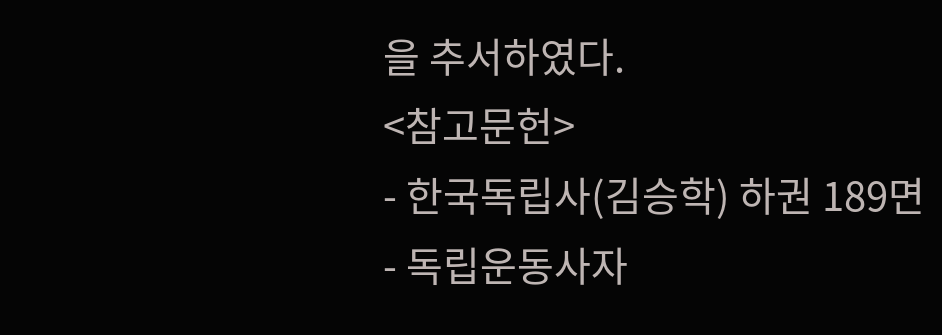을 추서하였다.
<참고문헌>
- 한국독립사(김승학) 하권 189면
- 독립운동사자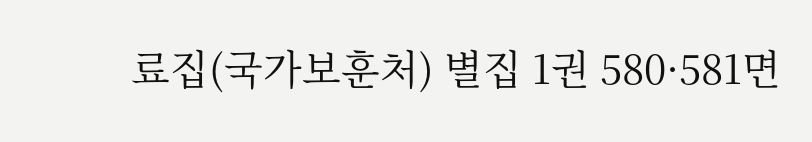료집(국가보훈처) 별집 1권 580·581면